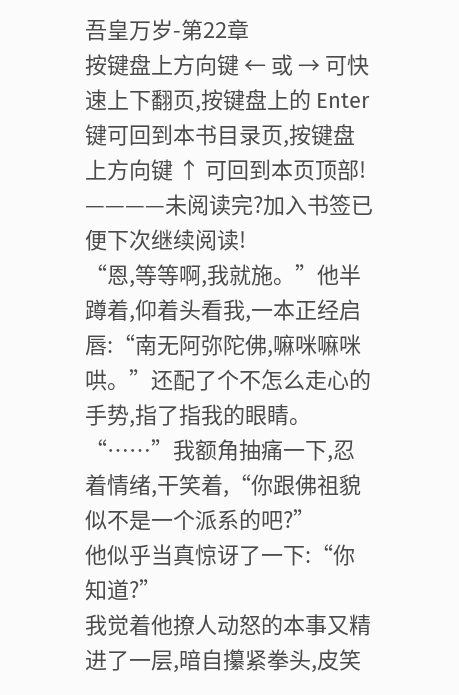吾皇万岁-第22章
按键盘上方向键 ← 或 → 可快速上下翻页,按键盘上的 Enter 键可回到本书目录页,按键盘上方向键 ↑ 可回到本页顶部!
————未阅读完?加入书签已便下次继续阅读!
“恩,等等啊,我就施。”他半蹲着,仰着头看我,一本正经启唇:“南无阿弥陀佛,嘛咪嘛咪哄。”还配了个不怎么走心的手势,指了指我的眼睛。
“……”我额角抽痛一下,忍着情绪,干笑着,“你跟佛祖貌似不是一个派系的吧?”
他似乎当真惊讶了一下:“你知道?”
我觉着他撩人动怒的本事又精进了一层,暗自攥紧拳头,皮笑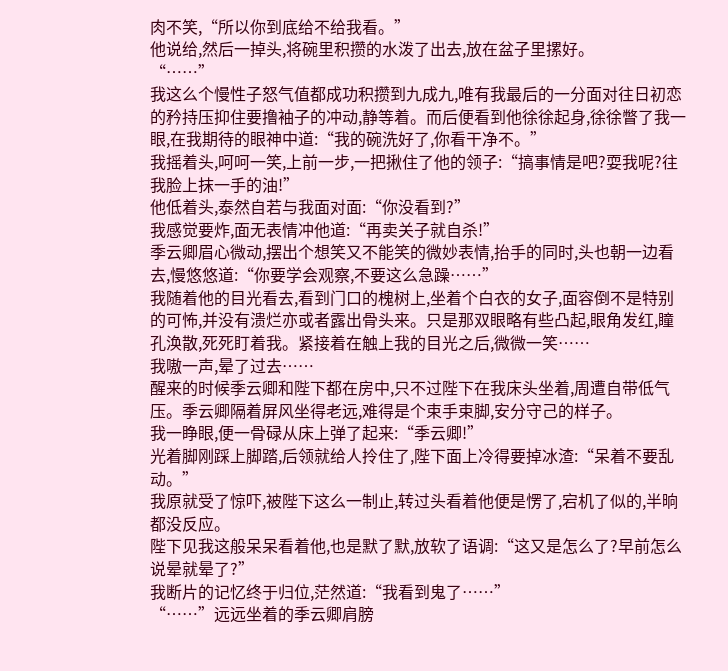肉不笑,“所以你到底给不给我看。”
他说给,然后一掉头,将碗里积攒的水泼了出去,放在盆子里摞好。
“……”
我这么个慢性子怒气值都成功积攒到九成九,唯有我最后的一分面对往日初恋的矜持压抑住要撸袖子的冲动,静等着。而后便看到他徐徐起身,徐徐瞥了我一眼,在我期待的眼神中道:“我的碗洗好了,你看干净不。”
我摇着头,呵呵一笑,上前一步,一把揪住了他的领子:“搞事情是吧?耍我呢?往我脸上抹一手的油!”
他低着头,泰然自若与我面对面:“你没看到?”
我感觉要炸,面无表情冲他道:“再卖关子就自杀!”
季云卿眉心微动,摆出个想笑又不能笑的微妙表情,抬手的同时,头也朝一边看去,慢悠悠道:“你要学会观察,不要这么急躁……”
我随着他的目光看去,看到门口的槐树上,坐着个白衣的女子,面容倒不是特别的可怖,并没有溃烂亦或者露出骨头来。只是那双眼略有些凸起,眼角发红,瞳孔涣散,死死盯着我。紧接着在触上我的目光之后,微微一笑……
我嗷一声,晕了过去……
醒来的时候季云卿和陛下都在房中,只不过陛下在我床头坐着,周遭自带低气压。季云卿隔着屏风坐得老远,难得是个束手束脚,安分守己的样子。
我一睁眼,便一骨碌从床上弹了起来:“季云卿!”
光着脚刚踩上脚踏,后领就给人拎住了,陛下面上冷得要掉冰渣:“呆着不要乱动。”
我原就受了惊吓,被陛下这么一制止,转过头看着他便是愣了,宕机了似的,半晌都没反应。
陛下见我这般呆呆看着他,也是默了默,放软了语调:“这又是怎么了?早前怎么说晕就晕了?”
我断片的记忆终于归位,茫然道:“我看到鬼了……”
“……”远远坐着的季云卿肩膀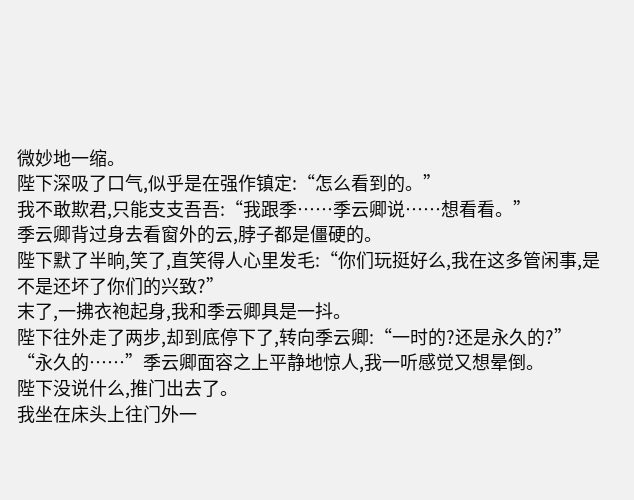微妙地一缩。
陛下深吸了口气,似乎是在强作镇定:“怎么看到的。”
我不敢欺君,只能支支吾吾:“我跟季……季云卿说……想看看。”
季云卿背过身去看窗外的云,脖子都是僵硬的。
陛下默了半晌,笑了,直笑得人心里发毛:“你们玩挺好么,我在这多管闲事,是不是还坏了你们的兴致?”
末了,一拂衣袍起身,我和季云卿具是一抖。
陛下往外走了两步,却到底停下了,转向季云卿:“一时的?还是永久的?”
“永久的……”季云卿面容之上平静地惊人,我一听感觉又想晕倒。
陛下没说什么,推门出去了。
我坐在床头上往门外一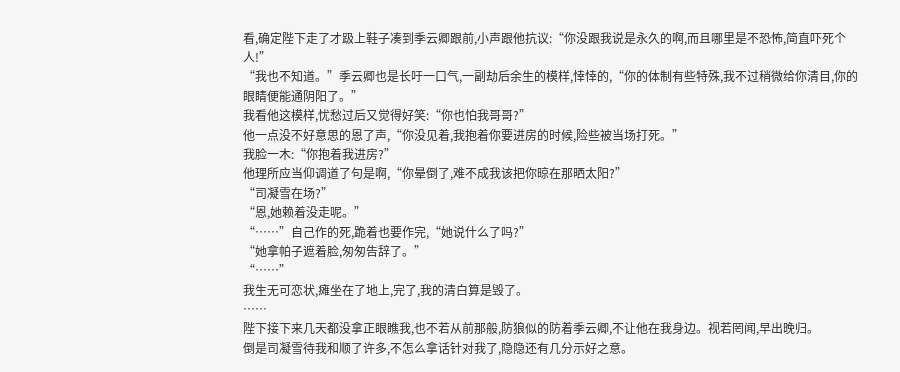看,确定陛下走了才趿上鞋子凑到季云卿跟前,小声跟他抗议:“你没跟我说是永久的啊,而且哪里是不恐怖,简直吓死个人!”
“我也不知道。”季云卿也是长吁一口气,一副劫后余生的模样,悻悻的,“你的体制有些特殊,我不过稍微给你清目,你的眼睛便能通阴阳了。”
我看他这模样,忧愁过后又觉得好笑:“你也怕我哥哥?”
他一点没不好意思的恩了声,“你没见着,我抱着你要进房的时候,险些被当场打死。”
我脸一木:“你抱着我进房?”
他理所应当仰调道了句是啊,“你晕倒了,难不成我该把你晾在那晒太阳?”
“司凝雪在场?”
“恩,她赖着没走呢。”
“……”自己作的死,跪着也要作完,“她说什么了吗?”
“她拿帕子遮着脸,匆匆告辞了。”
“……”
我生无可恋状,瘫坐在了地上,完了,我的清白算是毁了。
……
陛下接下来几天都没拿正眼瞧我,也不若从前那般,防狼似的防着季云卿,不让他在我身边。视若罔闻,早出晚归。
倒是司凝雪待我和顺了许多,不怎么拿话针对我了,隐隐还有几分示好之意。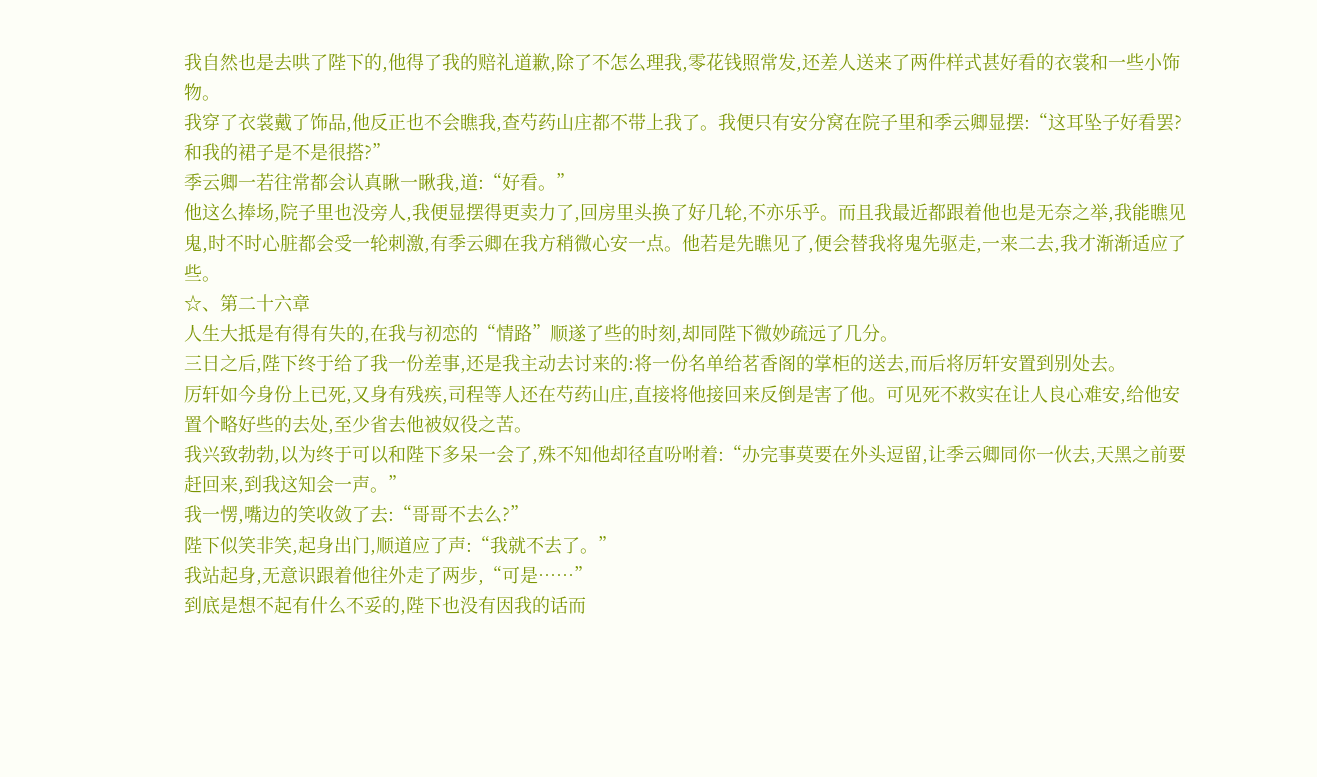我自然也是去哄了陛下的,他得了我的赔礼道歉,除了不怎么理我,零花钱照常发,还差人送来了两件样式甚好看的衣裳和一些小饰物。
我穿了衣裳戴了饰品,他反正也不会瞧我,查芍药山庄都不带上我了。我便只有安分窝在院子里和季云卿显摆:“这耳坠子好看罢?和我的裙子是不是很搭?”
季云卿一若往常都会认真瞅一瞅我,道:“好看。”
他这么捧场,院子里也没旁人,我便显摆得更卖力了,回房里头换了好几轮,不亦乐乎。而且我最近都跟着他也是无奈之举,我能瞧见鬼,时不时心脏都会受一轮刺激,有季云卿在我方稍微心安一点。他若是先瞧见了,便会替我将鬼先驱走,一来二去,我才渐渐适应了些。
☆、第二十六章
人生大抵是有得有失的,在我与初恋的“情路”顺遂了些的时刻,却同陛下微妙疏远了几分。
三日之后,陛下终于给了我一份差事,还是我主动去讨来的:将一份名单给茗香阁的掌柜的送去,而后将厉轩安置到别处去。
厉轩如今身份上已死,又身有残疾,司程等人还在芍药山庄,直接将他接回来反倒是害了他。可见死不救实在让人良心难安,给他安置个略好些的去处,至少省去他被奴役之苦。
我兴致勃勃,以为终于可以和陛下多呆一会了,殊不知他却径直吩咐着:“办完事莫要在外头逗留,让季云卿同你一伙去,天黑之前要赶回来,到我这知会一声。”
我一愣,嘴边的笑收敛了去:“哥哥不去么?”
陛下似笑非笑,起身出门,顺道应了声:“我就不去了。”
我站起身,无意识跟着他往外走了两步,“可是……”
到底是想不起有什么不妥的,陛下也没有因我的话而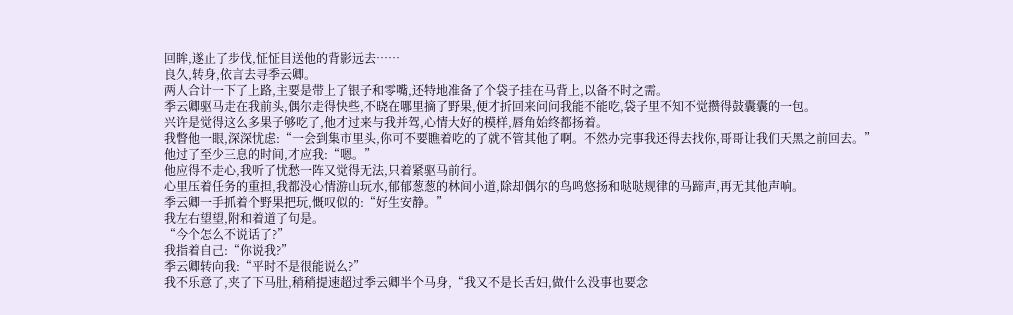回眸,遂止了步伐,怔怔目送他的背影远去……
良久,转身,依言去寻季云卿。
两人合计一下了上路,主要是带上了银子和零嘴,还特地准备了个袋子挂在马背上,以备不时之需。
季云卿驱马走在我前头,偶尔走得快些,不晓在哪里摘了野果,便才折回来问问我能不能吃,袋子里不知不觉攒得鼓囊囊的一包。
兴许是觉得这么多果子够吃了,他才过来与我并驾,心情大好的模样,唇角始终都扬着。
我瞥他一眼,深深忧虑:“一会到集市里头,你可不要瞧着吃的了就不管其他了啊。不然办完事我还得去找你,哥哥让我们天黑之前回去。”
他过了至少三息的时间,才应我:“嗯。”
他应得不走心,我听了忧愁一阵又觉得无法,只着紧驱马前行。
心里压着任务的重担,我都没心情游山玩水,郁郁葱葱的林间小道,除却偶尔的鸟鸣悠扬和哒哒规律的马蹄声,再无其他声响。
季云卿一手抓着个野果把玩,慨叹似的:“好生安静。”
我左右望望,附和着道了句是。
“今个怎么不说话了?”
我指着自己:“你说我?”
季云卿转向我:“平时不是很能说么?”
我不乐意了,夹了下马肚,稍稍提速超过季云卿半个马身,“我又不是长舌妇,做什么没事也要念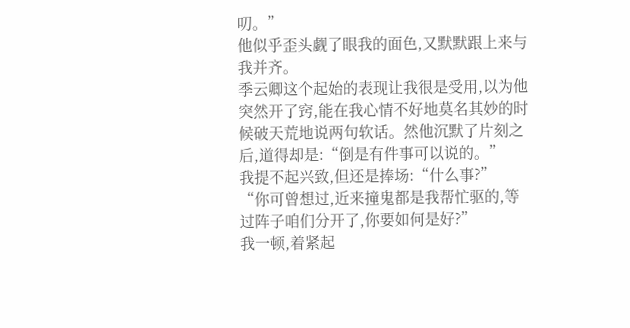叨。”
他似乎歪头觑了眼我的面色,又默默跟上来与我并齐。
季云卿这个起始的表现让我很是受用,以为他突然开了窍,能在我心情不好地莫名其妙的时候破天荒地说两句软话。然他沉默了片刻之后,道得却是:“倒是有件事可以说的。”
我提不起兴致,但还是捧场:“什么事?”
“你可曾想过,近来撞鬼都是我帮忙驱的,等过阵子咱们分开了,你要如何是好?”
我一顿,着紧起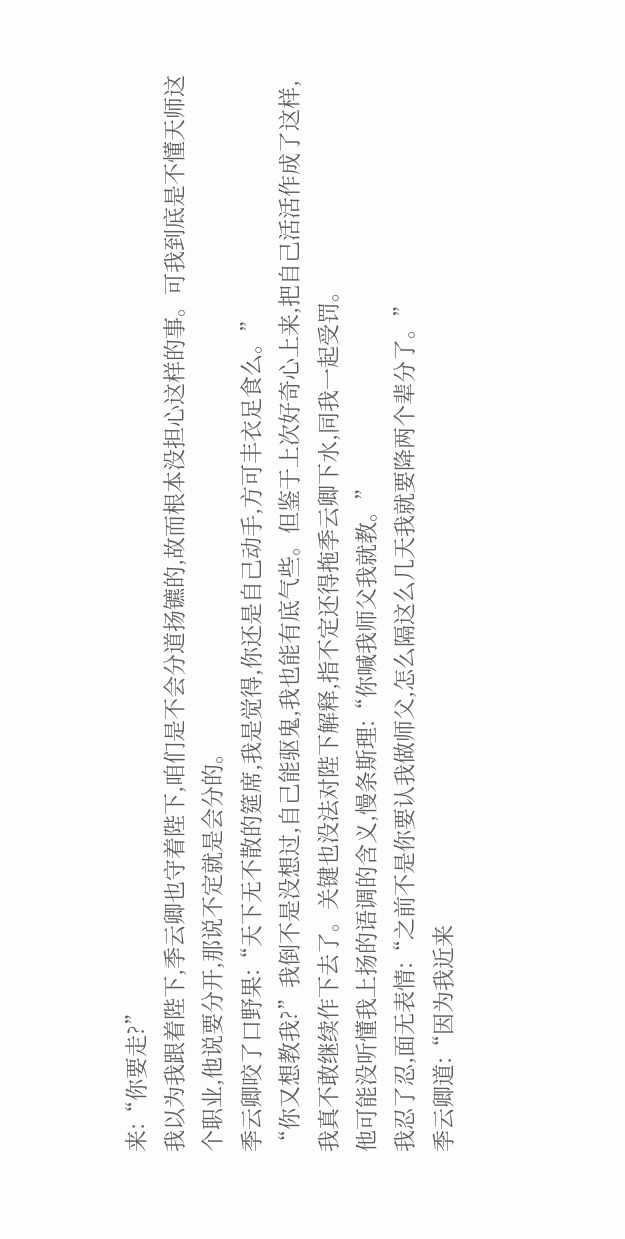来:“你要走?”
我以为我跟着陛下,季云卿也守着陛下,咱们是不会分道扬镳的,故而根本没担心这样的事。可我到底是不懂天师这个职业,他说要分开,那说不定就是会分的。
季云卿咬了口野果:“天下无不散的筵席,我是觉得,你还是自己动手,方可丰衣足食么。”
“你又想教我?”我倒不是没想过,自己能驱鬼,我也能有底气些。但鉴于上次好奇心上来,把自己活活作成了这样,我真不敢继续作下去了。关键也没法对陛下解释,指不定还得拖季云卿下水,同我一起受罚。
他可能没听懂我上扬的语调的含义,慢条斯理:“你喊我师父我就教。”
我忍了忍,面无表情:“之前不是你要认我做师父,怎么隔这么几天我就要降两个辈分了。”
季云卿道:“因为我近来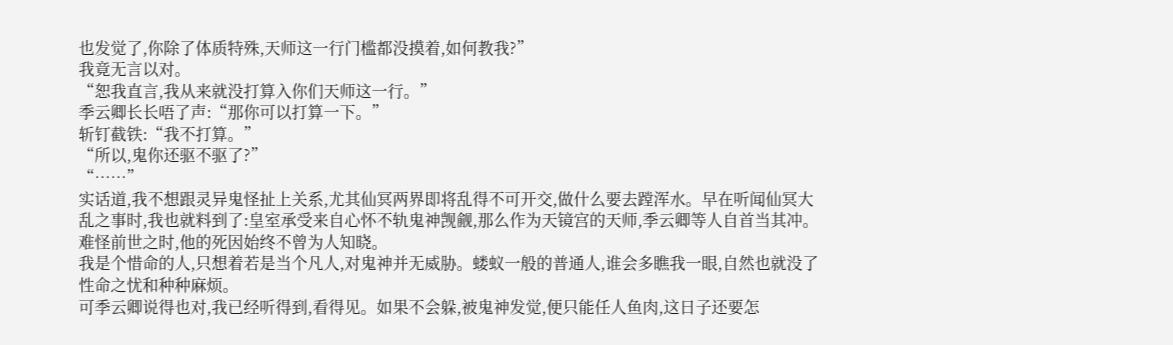也发觉了,你除了体质特殊,天师这一行门槛都没摸着,如何教我?”
我竟无言以对。
“恕我直言,我从来就没打算入你们天师这一行。”
季云卿长长唔了声:“那你可以打算一下。”
斩钉截铁:“我不打算。”
“所以,鬼你还驱不驱了?”
“……”
实话道,我不想跟灵异鬼怪扯上关系,尤其仙冥两界即将乱得不可开交,做什么要去蹚浑水。早在听闻仙冥大乱之事时,我也就料到了:皇室承受来自心怀不轨鬼神觊觎,那么作为天镜宫的天师,季云卿等人自首当其冲。难怪前世之时,他的死因始终不曾为人知晓。
我是个惜命的人,只想着若是当个凡人,对鬼神并无威胁。蝼蚁一般的普通人,谁会多瞧我一眼,自然也就没了性命之忧和种种麻烦。
可季云卿说得也对,我已经听得到,看得见。如果不会躲,被鬼神发觉,便只能任人鱼肉,这日子还要怎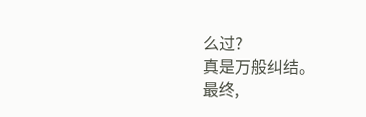么过?
真是万般纠结。
最终,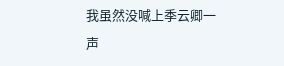我虽然没喊上季云卿一声